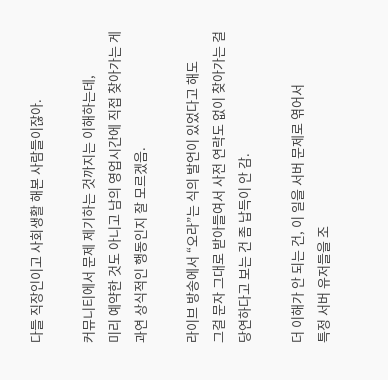다들 직장인이고 사회생활 해본 사람들이잖아.

커뮤니티에서 문제 제기하는 것까지는 이해하는데,
미리 예약한 것도 아니고 남의 영업시간에 직접 찾아가는 게
과연 상식적인 행동인지 잘 모르겠음.

라이브 방송에서 “오라”는 식의 발언이 있었다고 해도
그걸 문자 그대로 받아들여서 사전 연락도 없이 찾아가는 걸
당연하다고 보는 건 좀 납득이 안 감.

더 이해가 안 되는 건, 이 일을 서버 문제로 엮어서
특정 서버 유저들을 조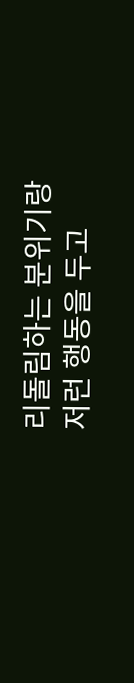리돌림하는 분위기랑
저런 행동을 두고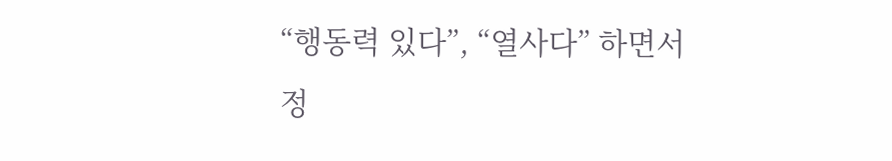“행동력 있다”, “열사다” 하면서
정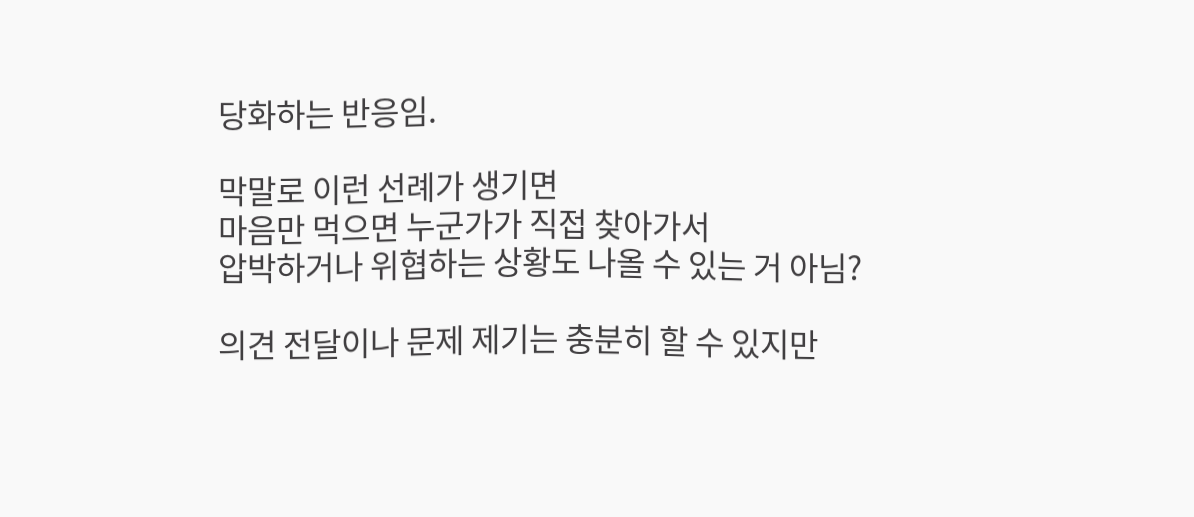당화하는 반응임.

막말로 이런 선례가 생기면
마음만 먹으면 누군가가 직접 찾아가서
압박하거나 위협하는 상황도 나올 수 있는 거 아님?

의견 전달이나 문제 제기는 충분히 할 수 있지만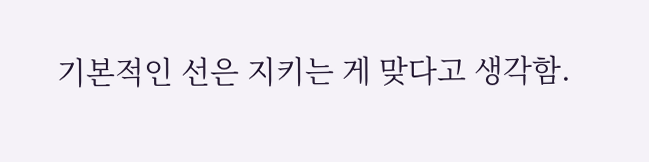기본적인 선은 지키는 게 맞다고 생각함.